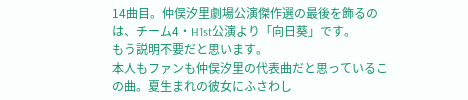14曲目。仲俣汐里劇場公演傑作選の最後を飾るのは、チーム4・H1st公演より「向日葵」です。
もう説明不要だと思います。
本人もファンも仲俣汐里の代表曲だと思っているこの曲。夏生まれの彼女にふさわし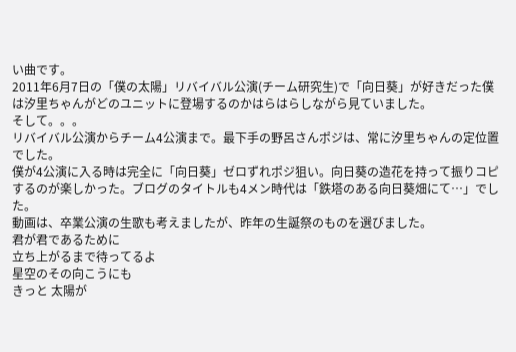い曲です。
2011年6月7日の「僕の太陽」リバイバル公演(チーム研究生)で「向日葵」が好きだった僕は汐里ちゃんがどのユニットに登場するのかはらはらしながら見ていました。
そして。。。
リバイバル公演からチーム4公演まで。最下手の野呂さんポジは、常に汐里ちゃんの定位置でした。
僕が4公演に入る時は完全に「向日葵」ゼロずれポジ狙い。向日葵の造花を持って振りコピするのが楽しかった。ブログのタイトルも4メン時代は「鉄塔のある向日葵畑にて…」でした。
動画は、卒業公演の生歌も考えましたが、昨年の生誕祭のものを選びました。
君が君であるために
立ち上がるまで待ってるよ
星空のその向こうにも
きっと 太陽が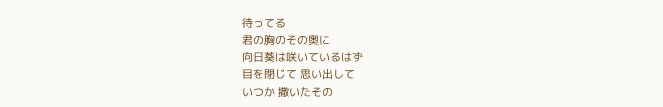待ってる
君の胸のその奥に
向日葵は咲いているはず
目を閉じて 思い出して
いつか 撒いたその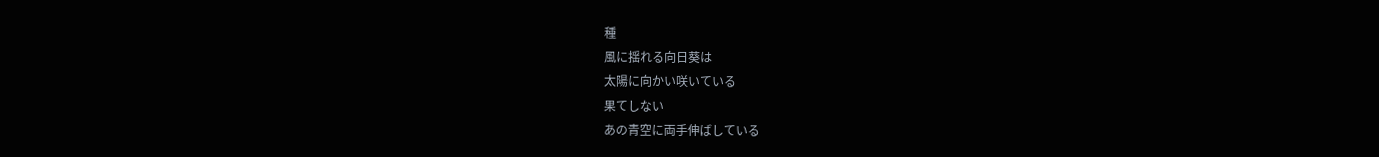種
風に揺れる向日葵は
太陽に向かい咲いている
果てしない
あの青空に両手伸ばしている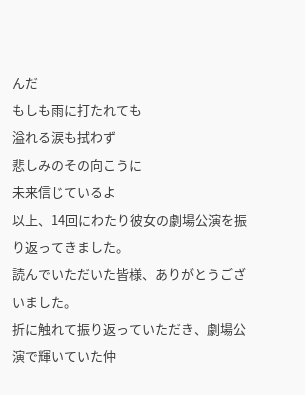んだ
もしも雨に打たれても
溢れる涙も拭わず
悲しみのその向こうに
未来信じているよ
以上、14回にわたり彼女の劇場公演を振り返ってきました。
読んでいただいた皆様、ありがとうございました。
折に触れて振り返っていただき、劇場公演で輝いていた仲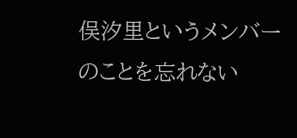俣汐里というメンバーのことを忘れない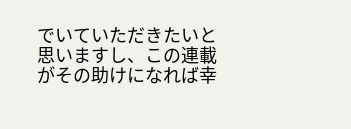でいていただきたいと思いますし、この連載がその助けになれば幸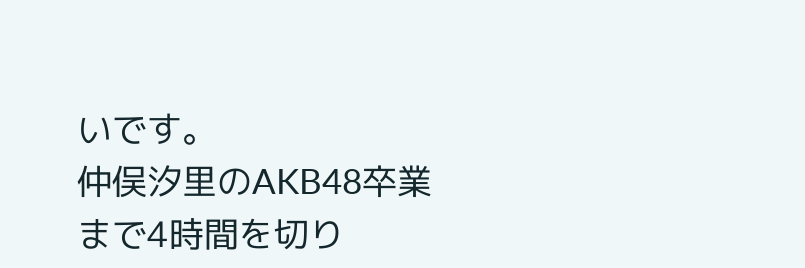いです。
仲俣汐里のAKB48卒業まで4時間を切り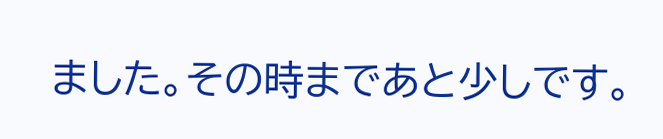ました。その時まであと少しです。